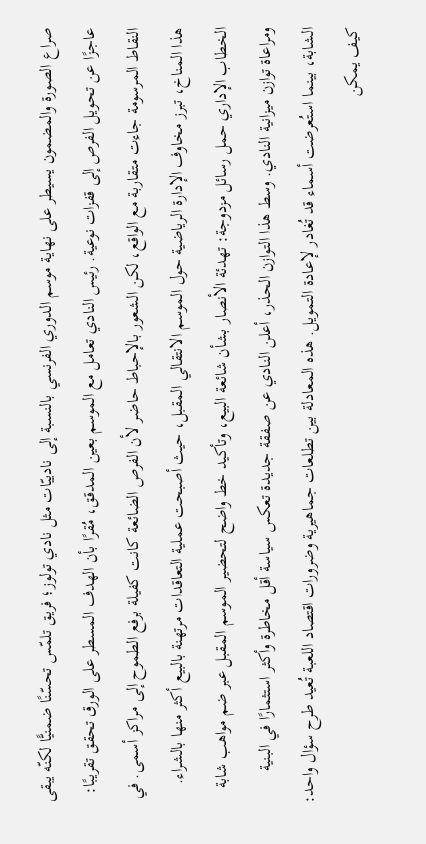صراع الصورة والمضمون يسيطر على نهاية موسم الدوري الفرنسي بالنسبة إلى نادييّات مثل نادي تولوز؛ فريق تلمّس تحسّنًا ضمنيًّا لكنّه يبقى عاجزًا عن تحويل الفرص إلى قفزات نوعية. رئيس النادي تعامل مع الموسم بعين المدقق، مُقرًا بأن الهدف المسطر على الورق تحقق تقريبًا: النقاط المرسومة جاءت متقاربة مع الواقع، لكن الشعور بالإحباط حاضر لأن الفرص الضائعة كانت كفيلة برفع الطموح إلى مراكز أسمى. في هذا المناخ، تبرز مخاوف الإدارة الرياضية حول الموسم الانتقالي المقبل، حيث أصبحت عملية التعاقدات مرتهنة بالبيع أكثر منها بالشراء.
الخطاب الإداري حمل رسائل مزدوجة: تهدئة الأنصار بشأن شائعة البيع، وتأكيد خط واضح لتحضير الموسم المقبل عبر ضم مواهب شابة ومراعاة توازن ميزانية النادي. وسط هذا التوازن الحذر، أعلن النادي عن صفقة جديدة تعكس سياسة أقل مخاطرة وأكثر استثمارًا في البنية الشابة، بينما استُعرضت أسماء قد تُغادر لإعادة التمويل. هذه المعادلة بين تطلعات جماهيرية وضرورات اقتصاد اللعبة تُعيد طرح سؤال واحد: كيف يمكن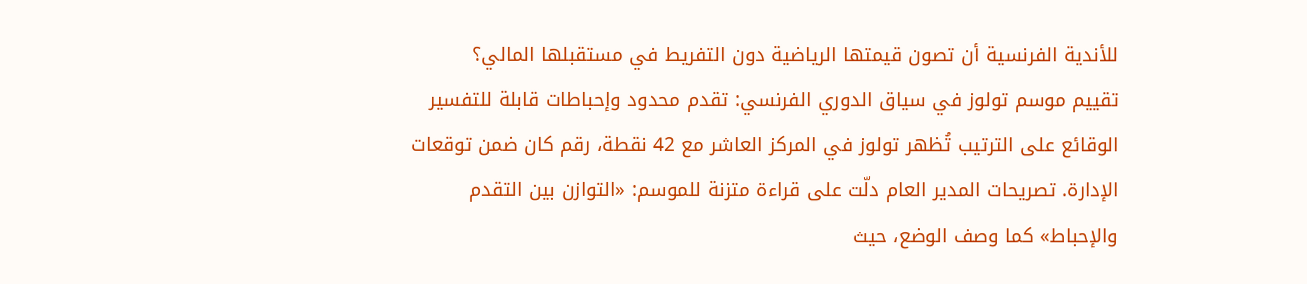للأندية الفرنسية أن تصون قيمتها الرياضية دون التفريط في مستقبلها المالي؟
تقييم موسم تولوز في سياق الدوري الفرنسي: تقدم محدود وإحباطات قابلة للتفسير
الوقائع على الترتيب تُظهر تولوز في المركز العاشر مع 42 نقطة، رقم كان ضمن توقعات الإدارة. تصريحات المدير العام دلّت على قراءة متزنة للموسم: «التوازن بين التقدم والإحباط» كما وصف الوضع، حيث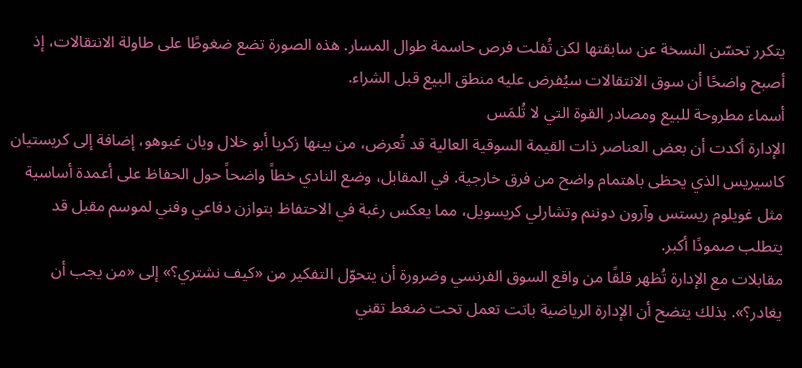يتكرر تحسّن النسخة عن سابقتها لكن تُفلت فرص حاسمة طوال المسار. هذه الصورة تضع ضغوطًا على طاولة الانتقالات، إذ أصبح واضحًا أن سوق الانتقالات سيُفرض عليه منطق البيع قبل الشراء.
أسماء مطروحة للبيع ومصادر القوة التي لا تُلمَس
الإدارة أكدت أن بعض العناصر ذات القيمة السوقية العالية قد تُعرض، من بينها زكريا أبو خلال ويان غبوهو، إضافة إلى كريستيان كاسيريس الذي يحظى باهتمام واضح من فرق خارجية. في المقابل، وضع النادي خطاً واضحاً حول الحفاظ على أعمدة أساسية مثل غويلوم ريستس وآرون دوننم وتشارلي كريسويل، مما يعكس رغبة في الاحتفاظ بتوازن دفاعي وفني لموسم مقبل قد يتطلب صمودًا أكبر.
مقابلات مع الإدارة تُظهر قلقًا من واقع السوق الفرنسي وضرورة أن يتحوّل التفكير من «كيف نشتري؟» إلى «من يجب أن يغادر؟». بذلك يتضح أن الإدارة الرياضية باتت تعمل تحت ضغط تقني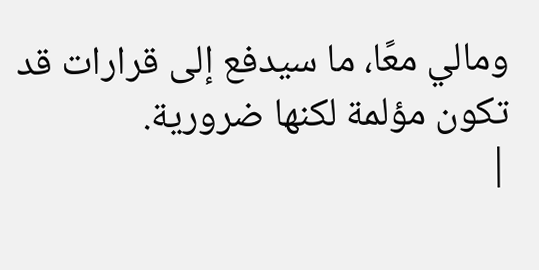ومالي معًا، ما سيدفع إلى قرارات قد تكون مؤلمة لكنها ضرورية.
|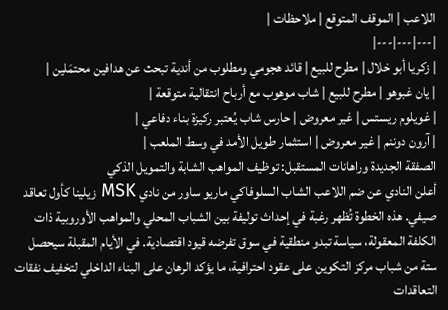اللاعب | الموقف المتوقع | ملاحظات |
|---|---|---|
| زكريا أبو خلال | مطرح للبيع | قائد هجومي ومطلوب من أندية تبحث عن هدافين محتمَلين |
| يان غبوهو | مطرح للبيع | شاب موهوب مع أرباح انتقالية متوقعة |
| غويلوم ريستس | غير معروض | حارس شاب يُعتبر ركيزة بناء دفاعي |
| آرون دوننم | غير معروض | استثمار طويل الأمد في وسط الملعب |
الصفقة الجديدة وراهانات المستقبل: توظيف المواهب الشابة والتمويل الذكي
أعلن النادي عن ضم اللاعب الشاب السلوفاكي ماريو ساور من نادي MSK زيلينا كأول تعاقد صيفي. هذه الخطوة تُظهر رغبة في إحداث توليفة بين الشباب المحلي والمواهب الأوروبية ذات الكلفة المعقولة، سياسة تبدو منطقية في سوق تفرضه قيود اقتصادية. في الأيام المقبلة سيحصل ستة من شباب مركز التكوين على عقود احترافية، ما يؤكد الرهان على البناء الداخلي لتخفيف نفقات التعاقدات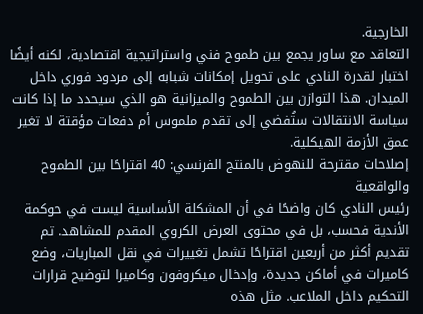الخارجية.
التعاقد مع ساور يجمع بين طموح فني واستراتيجية اقتصادية، لكنه أيضًا اختبار لقدرة النادي على تحويل إمكانات شبابه إلى مردود فوري داخل الميدان. هذا التوازن بين الطموح والميزانية هو الذي سيحدد ما إذا كانت سياسة الانتقالات ستُفضي إلى تقدم ملموس أم دفعات مؤقتة لا تغير عمق الأزمة الهيكلية.
إصلاحات مقترحة للنهوض بالمنتج الفرنسي: 40 اقتراحًا بين الطموح والواقعية
رئيس النادي كان واضحًا في أن المشكلة الأساسية ليست في حوكمة الأندية فحسب، بل في محتوى العرض الكروي المقدم للمشاهد. تم تقديم أكثر من أربعين اقتراحًا تشمل تغييرات في نقل المباريات، وضع كاميرات في أماكن جديدة، وإدخال ميكروفون وكاميرا لتوضيح قرارات التحكيم داخل الملاعب. مثل هذه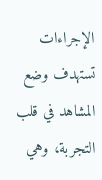الإجراءات تستهدف وضع المشاهد في قلب التجربة، وهي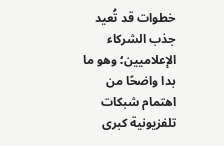خطوات قد تُعيد جذب الشركاء الإعلاميين؛ وهو ما بدا واضحًا من اهتمام شبكات تلفزيونية كبرى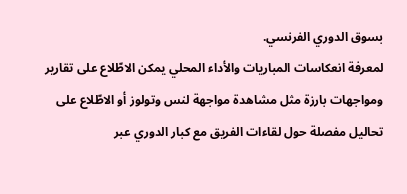بسوق الدوري الفرنسي.
لمعرفة انعكاسات المباريات والأداء المحلي يمكن الاطّلاع على تقارير ومواجهات بارزة مثل مشاهدة مواجهة لنس وتولوز أو الاطّلاع على تحاليل مفصلة حول لقاءات الفريق مع كبار الدوري عبر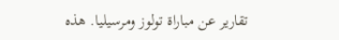تقارير عن مباراة تولوز ومرسيليا. هذه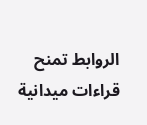الروابط تمنح قراءات ميدانية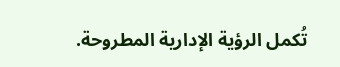تُكمل الرؤية الإدارية المطروحة.